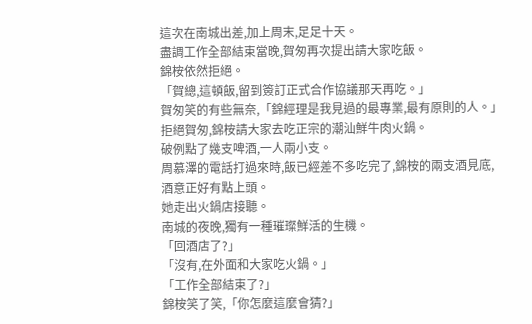這次在南城出差,加上周末,足足十天。
盡調工作全部結束當晚,賀匆再次提出請大家吃飯。
錦桉依然拒絕。
「賀總,這頓飯,留到簽訂正式合作協議那天再吃。」
賀匆笑的有些無奈,「錦經理是我見過的最專業,最有原則的人。」
拒絕賀匆,錦桉請大家去吃正宗的潮汕鮮牛肉火鍋。
破例點了幾支啤酒,一人兩小支。
周慕澤的電話打過來時,飯已經差不多吃完了,錦桉的兩支酒見底,酒意正好有點上頭。
她走出火鍋店接聽。
南城的夜晚,獨有一種璀璨鮮活的生機。
「回酒店了?」
「沒有,在外面和大家吃火鍋。」
「工作全部結束了?」
錦桉笑了笑,「你怎麼這麼會猜?」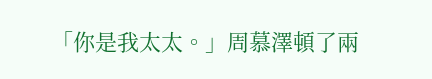「你是我太太。」周慕澤頓了兩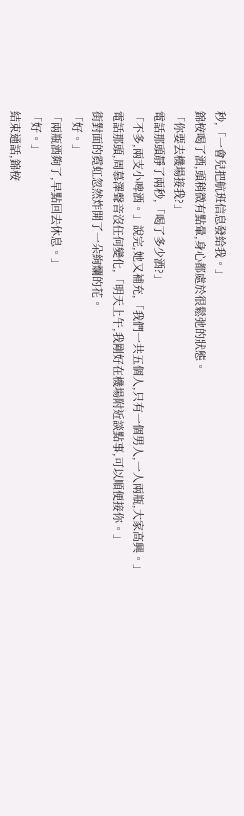秒,「一會兒把航班信息發給我。」
錦桉喝了酒,頭稍微有點暈,身心都處於很鬆弛的狀態。
「你要去機場接我?」
電話那頭靜了兩秒,「喝了多少酒?」
「不多,兩支小啤酒。」說完,她又補充,「我們一共五個人,只有一個男人,一人兩瓶,大家高興。」
電話那頭,周慕澤聲音沒任何變化,「明天上午,我剛好在機場附近談點事,可以順便接你。」
街對面的霓虹忽然炸開了一朵絢爛的花。
「好。」
「兩瓶酒夠了,早點回去休息。」
「好。」
結束通話,錦桉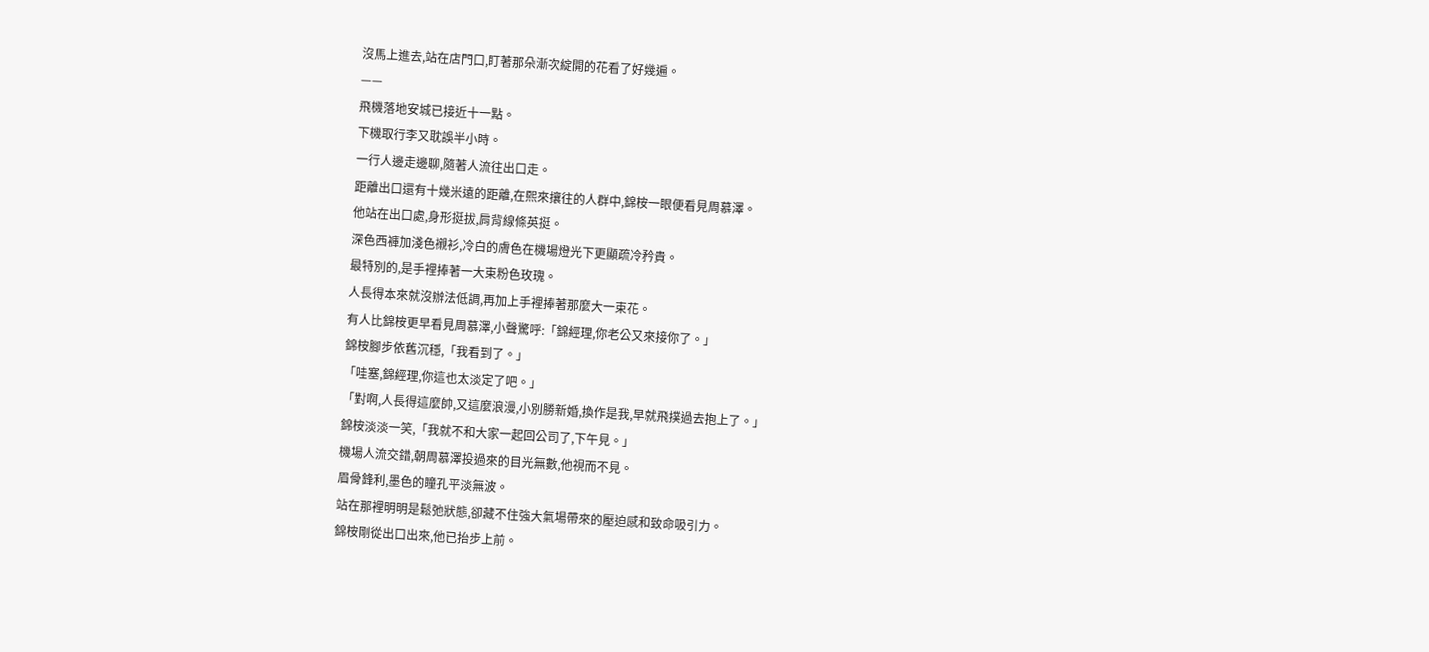沒馬上進去,站在店門口,盯著那朵漸次綻開的花看了好幾遍。
——
飛機落地安城已接近十一點。
下機取行李又耽誤半小時。
一行人邊走邊聊,隨著人流往出口走。
距離出口還有十幾米遠的距離,在熙來攘往的人群中,錦桉一眼便看見周慕澤。
他站在出口處,身形挺拔,肩背線條英挺。
深色西褲加淺色襯衫,冷白的膚色在機場燈光下更顯疏冷矜貴。
最特別的,是手裡捧著一大束粉色玫瑰。
人長得本來就沒辦法低調,再加上手裡捧著那麼大一束花。
有人比錦桉更早看見周慕澤,小聲驚呼:「錦經理,你老公又來接你了。」
錦桉腳步依舊沉穩,「我看到了。」
「哇塞,錦經理,你這也太淡定了吧。」
「對啊,人長得這麼帥,又這麼浪漫,小別勝新婚,換作是我,早就飛撲過去抱上了。」
錦桉淡淡一笑,「我就不和大家一起回公司了,下午見。」
機場人流交錯,朝周慕澤投過來的目光無數,他視而不見。
眉骨鋒利,墨色的瞳孔平淡無波。
站在那裡明明是鬆弛狀態,卻藏不住強大氣場帶來的壓迫感和致命吸引力。
錦桉剛從出口出來,他已抬步上前。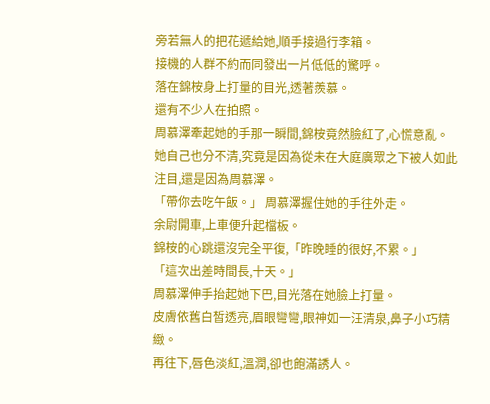旁若無人的把花遞給她,順手接過行李箱。
接機的人群不約而同發出一片低低的驚呼。
落在錦桉身上打量的目光,透著羨慕。
還有不少人在拍照。
周慕澤牽起她的手那一瞬間,錦桉竟然臉紅了,心慌意亂。
她自己也分不清,究竟是因為從未在大庭廣眾之下被人如此注目,還是因為周慕澤。
「帶你去吃午飯。」 周慕澤握住她的手往外走。
余尉開車,上車便升起檔板。
錦桉的心跳還沒完全平復,「昨晚睡的很好,不累。」
「這次出差時間長,十天。」
周慕澤伸手抬起她下巴,目光落在她臉上打量。
皮膚依舊白皙透亮,眉眼彎彎,眼神如一汪清泉,鼻子小巧精緻。
再往下,唇色淡紅,溫潤,卻也飽滿誘人。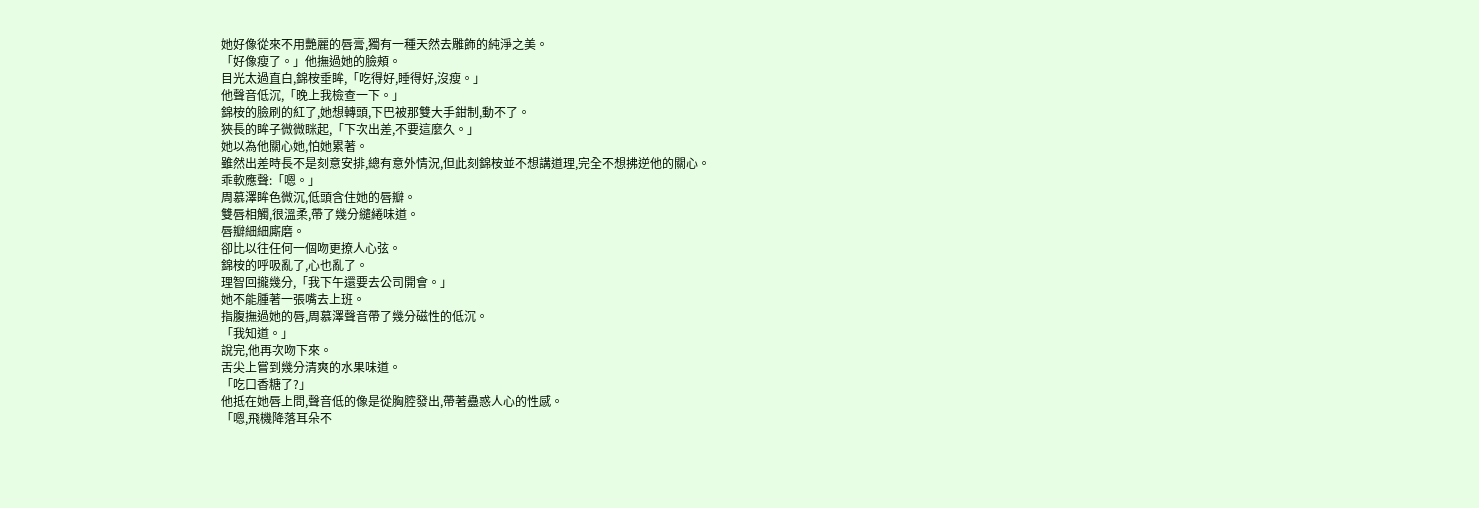她好像從來不用艷麗的唇膏,獨有一種天然去雕飾的純淨之美。
「好像瘦了。」他撫過她的臉頰。
目光太過直白,錦桉垂眸,「吃得好,睡得好,沒瘦。」
他聲音低沉,「晚上我檢查一下。」
錦桉的臉刷的紅了,她想轉頭,下巴被那雙大手鉗制,動不了。
狹長的眸子微微眯起,「下次出差,不要這麼久。」
她以為他關心她,怕她累著。
雖然出差時長不是刻意安排,總有意外情況,但此刻錦桉並不想講道理,完全不想拂逆他的關心。
乖軟應聲:「嗯。」
周慕澤眸色微沉,低頭含住她的唇瓣。
雙唇相觸,很溫柔,帶了幾分繾綣味道。
唇瓣細細廝磨。
卻比以往任何一個吻更撩人心弦。
錦桉的呼吸亂了,心也亂了。
理智回攏幾分,「我下午還要去公司開會。」
她不能腫著一張嘴去上班。
指腹撫過她的唇,周慕澤聲音帶了幾分磁性的低沉。
「我知道。」
說完,他再次吻下來。
舌尖上嘗到幾分清爽的水果味道。
「吃口香糖了?」
他抵在她唇上問,聲音低的像是從胸腔發出,帶著蠱惑人心的性感。
「嗯,飛機降落耳朵不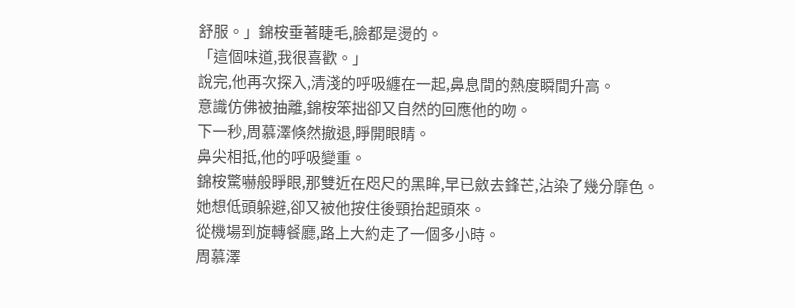舒服。」錦桉垂著睫毛,臉都是燙的。
「這個味道,我很喜歡。」
說完,他再次探入,清淺的呼吸纏在一起,鼻息間的熱度瞬間升高。
意識仿佛被抽離,錦桉笨拙卻又自然的回應他的吻。
下一秒,周慕澤倏然撤退,睜開眼睛。
鼻尖相抵,他的呼吸變重。
錦桉驚嚇般睜眼,那雙近在咫尺的黑眸,早已斂去鋒芒,沾染了幾分靡色。
她想低頭躲避,卻又被他按住後頸抬起頭來。
從機場到旋轉餐廳,路上大約走了一個多小時。
周慕澤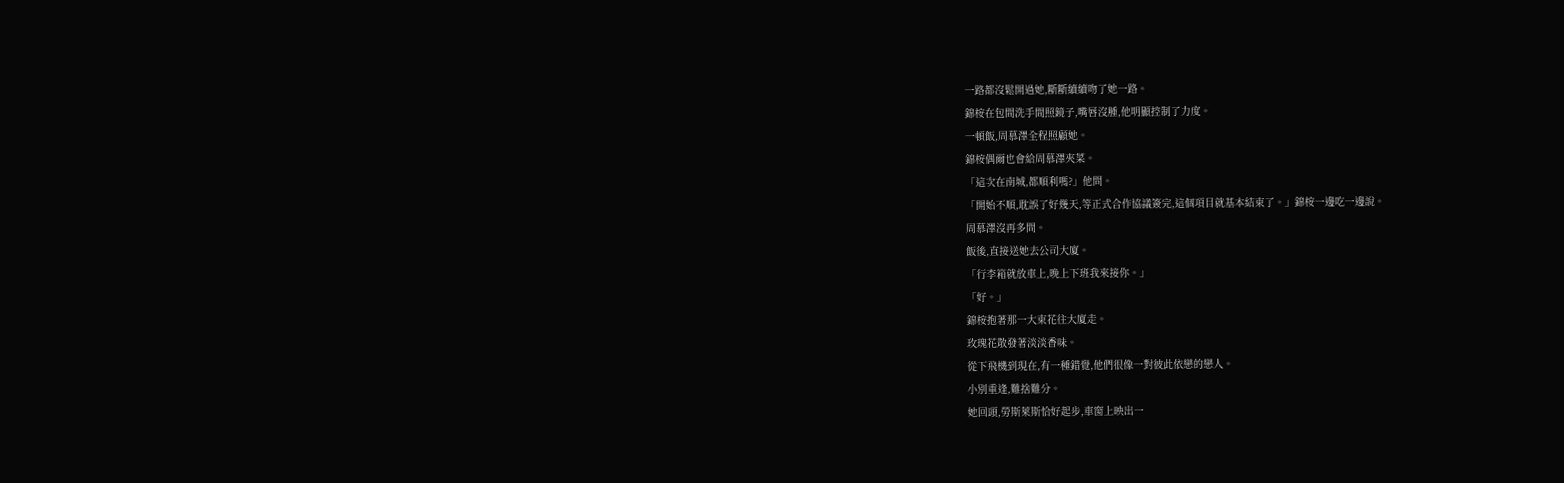一路都沒鬆開過她,斷斷續續吻了她一路。
錦桉在包間洗手間照鏡子,嘴唇沒腫,他明顯控制了力度。
一頓飯,周慕澤全程照顧她。
錦桉偶爾也會給周慕澤夾菜。
「這次在南城,都順利嗎?」他問。
「開始不順,耽誤了好幾天,等正式合作協議簽完,這個項目就基本結束了。」錦桉一邊吃一邊說。
周慕澤沒再多問。
飯後,直接送她去公司大廈。
「行李箱就放車上,晚上下班我來接你。」
「好。」
錦桉抱著那一大束花往大廈走。
玫瑰花散發著淡淡香味。
從下飛機到現在,有一種錯覺,他們很像一對彼此依戀的戀人。
小別重逢,難捨難分。
她回頭,勞斯萊斯恰好起步,車窗上映出一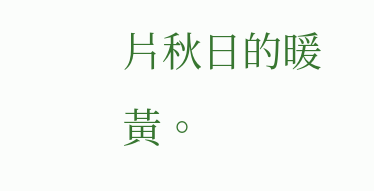片秋日的暖黃。